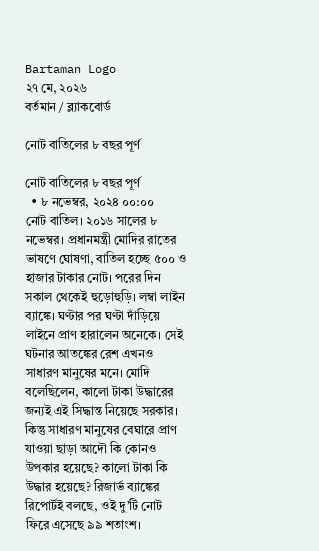Bartaman Logo
২৭ মে, ২০২৬
বর্তমান / ব্ল্যাকবোর্ড

নোট বাতিলের ৮ বছর পূর্ণ

নোট বাতিলের ৮ বছর পূর্ণ
  • ৮ নভেম্বর, ২০২৪ ০০:০০
নোট বাতিল। ২০১৬ সালের ৮ নভেম্বর। প্রধানমন্ত্রী মোদির রাতের ভাষণে ঘোষণা, বাতিল হচ্ছে ৫০০ ও হাজার টাকার নোট। পরের দিন সকাল থেকেই হুড়োহুড়ি। লম্বা লাইন ব্যাঙ্কে। ঘণ্টার পর ঘণ্টা দাঁড়িয়ে লাইনে প্রাণ হারালেন অনেকে। সেই ঘটনার আতঙ্কের রেশ এখনও সাধারণ মানুষের মনে। মোদি বলেছিলেন, কালো টাকা উদ্ধারের জন্যই এই সিদ্ধান্ত নিয়েছে সরকার। কিন্তু সাধারণ মানুষের বেঘারে প্রাণ যাওয়া ছাড়া আদৌ কি কোনও উপকার হয়েছে? কালো টাকা কি উদ্ধার হয়েছে? রিজার্ভ ব্যাঙ্কের রিপোর্টই বলছে, ওই দু’টি নোট ফিরে এসেছে ৯৯ শতাংশ।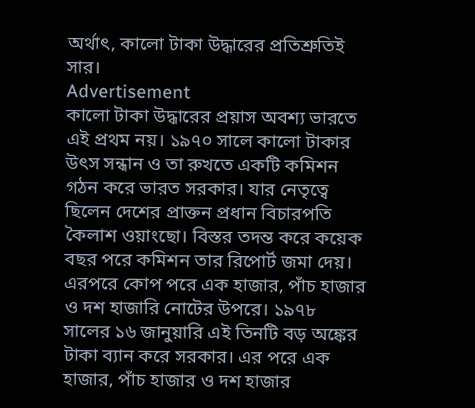অর্থাৎ, কালো টাকা উদ্ধারের প্রতিশ্রুতিই সার।
Advertisement
কালো টাকা উদ্ধারের প্রয়াস অবশ্য ভারতে এই প্রথম নয়। ১৯৭০ সালে কালো টাকার উৎস সন্ধান ও তা রুখতে একটি কমিশন গঠন করে ভারত সরকার। যার নেতৃত্বে ছিলেন দেশের প্রাক্তন প্রধান বিচারপতি কৈলাশ ওয়াংছো। বিস্তর তদন্ত করে কয়েক বছর পরে কমিশন তার রিপোর্ট জমা দেয়। এরপরে কোপ পরে এক হাজার, পাঁচ হাজার ও দশ হাজারি নোটের উপরে। ১৯৭৮ সালের ১৬ জানুয়ারি এই তিনটি বড় অঙ্কের টাকা ব্যান করে সরকার। এর পরে এক হাজার, পাঁচ হাজার ও দশ হাজার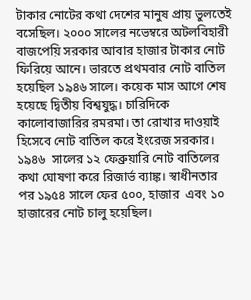টাকার নোটের কথা দেশের মানুষ প্রায় ভুলতেই বসেছিল। ২০০০ সালের নভেম্বরে অটলবিহারী বাজপেয়ি সরকার আবার হাজার টাকার নোট ফিরিয়ে আনে। ভারতে প্রথমবার নোট বাতিল হয়েছিল ১৯৪৬ সালে। কয়েক মাস আগে শেষ হয়েছে দ্বিতীয় বিশ্বযুদ্ধ। চারিদিকে কালোবাজারির রমরমা। তা রোখার দাওয়াই হিসেবে নোট বাতিল করে ইংরেজ সরকার। ১৯৪৬  সালের ১২ ফেব্রুয়ারি নোট বাতিলের কথা ঘোষণা করে রিজার্ভ ব্যাঙ্ক। স্বাধীনতার পর ১৯৫৪ সালে ফের ৫০০, হাজার  এবং ১০ হাজারের নোট চালু হয়েছিল।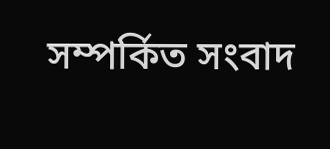সম্পর্কিত সংবাদ